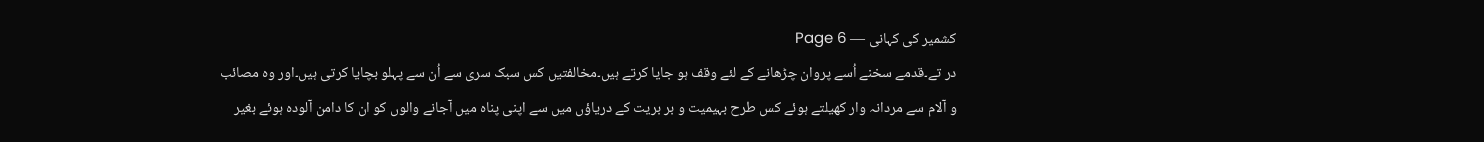کشمیر کی کہانی — Page 6
در تے۔قدمے سخنے اُسے پروان چڑھانے کے لئے وقف ہو جایا کرتے ہیں۔مخالفتیں کس سبک سری سے اُن سے پہلو بچایا کرتی ہیں۔اور وہ مصائب و آلام سے مردانہ وار کھیلتے ہوئے کس طرح بہیمیت و بر بریت کے دریاؤں میں سے اپنی پناہ میں آجانے والوں کو ان کا دامن آلودہ ہوئے بغیر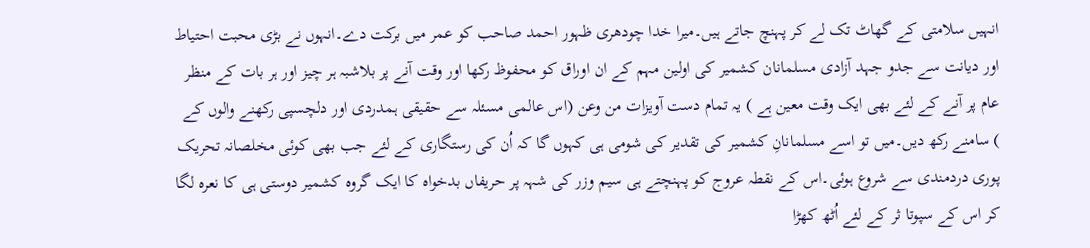انہیں سلامتی کے گھاٹ تک لے کر پہنچ جاتے ہیں۔میرا خدا چودھری ظہور احمد صاحب کو عمر میں برکت دے۔انہوں نے بڑی محبت احتیاط اور دیانت سے جدو جہد آزادی مسلمانان کشمیر کی اولین مہم کے ان اوراق کو محفوظ رکھا اور وقت آنے پر بلاشبہ ہر چیز اور ہر بات کے منظر عام پر آنے کے لئے بھی ایک وقت معین ہے ) یہ تمام دست آویزات من وعن (اس عالمی مسئلہ سے حقیقی ہمدردی اور دلچسپی رکھنے والوں کے ) سامنے رکھ دیں۔میں تو اسے مسلمانانِ کشمیر کی تقدیر کی شومی ہی کہوں گا کہ اُن کی رستگاری کے لئے جب بھی کوئی مخلصانہ تحریک پوری دردمندی سے شروع ہوئی۔اس کے نقطہ عروج کو پہنچتے ہی سیم وزر کی شہہ پر حریفاں بدخواہ کا ایک گروہ کشمیر دوستی ہی کا نعرہ لگا کر اس کے سپوتا ثر کے لئے اُٹھ کھڑا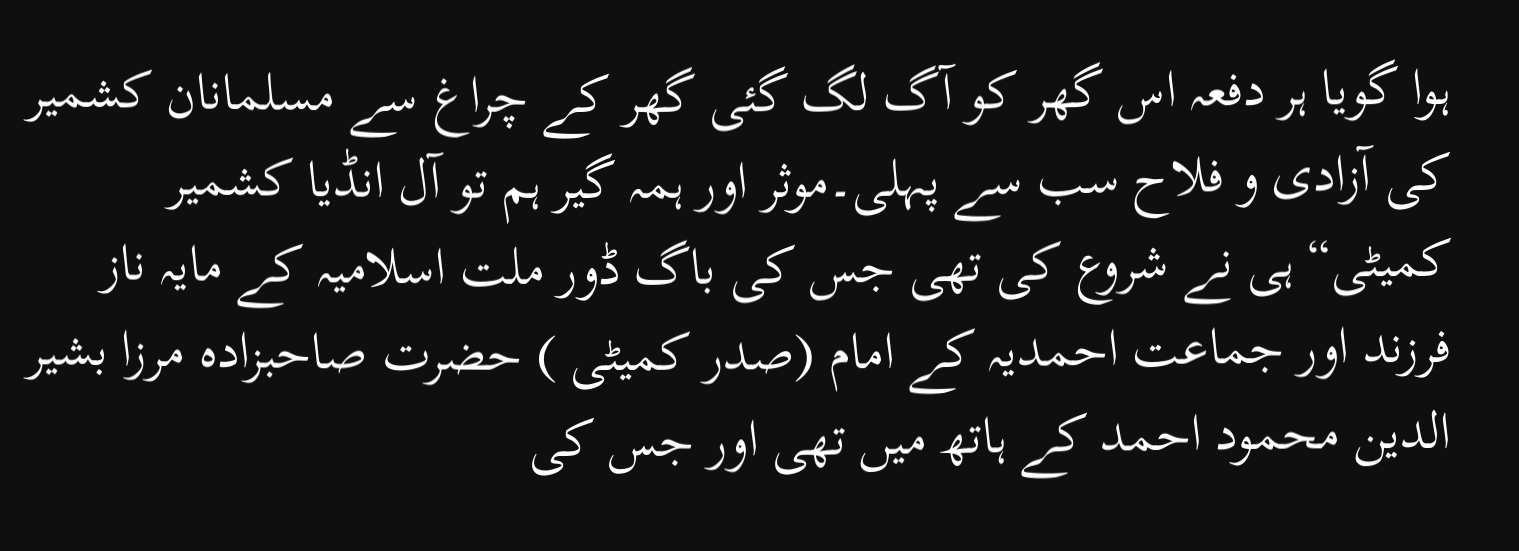ہوا گویا ہر دفعہ اس گھر کو آگ لگ گئی گھر کے چراغ سے مسلمانان کشمیر کی آزادی و فلاح سب سے پہلی۔موثر اور ہمہ گیر ہم تو آل انڈیا کشمیر کمیٹی“ ہی نے شروع کی تھی جس کی باگ ڈور ملت اسلامیہ کے مایہ ناز فرزند اور جماعت احمدیہ کے امام (صدر کمیٹی ) حضرت صاحبزادہ مرزا بشیر الدین محمود احمد کے ہاتھ میں تھی اور جس کی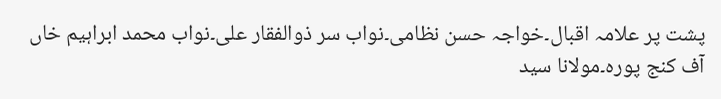پشت پر علامہ اقبال۔خواجہ حسن نظامی۔نواب سر ذوالفقار علی۔نواب محمد ابراہیم خاں آف کنج پورہ۔مولانا سید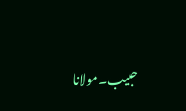حبیب۔مولانا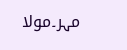مہر۔مولا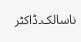ناسالک۔ڈاکٹر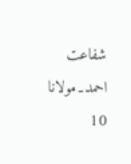شفاعت احمد۔مولانا 10